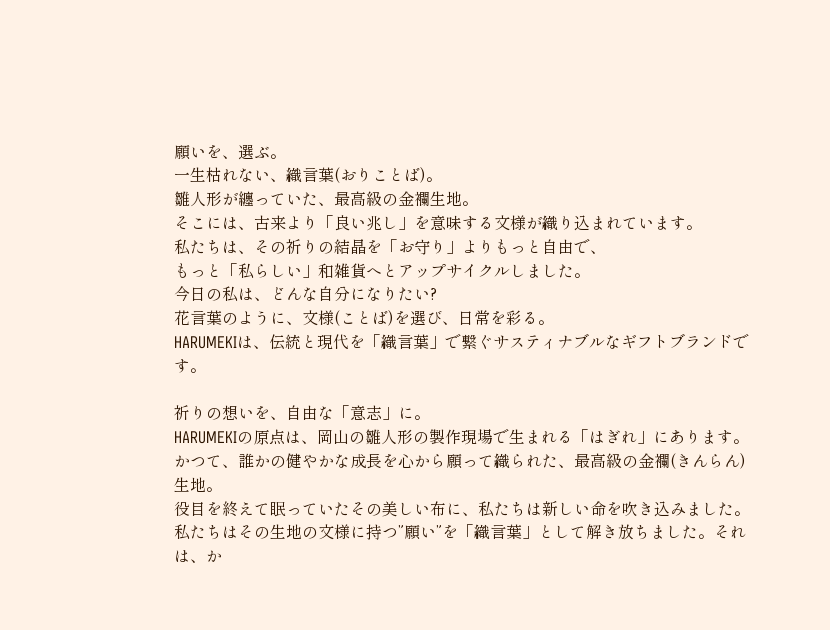願いを、選ぶ。
一生枯れない、織言葉(おりことば)。
雛人形が纏っていた、最高級の金襴生地。
そこには、古来より「良い兆し」を意味する文様が織り込まれています。
私たちは、その祈りの結晶を「お守り」よりもっと自由で、
もっと「私らしい」和雑貨へとアップサイクルしました。
今日の私は、どんな自分になりたい?
花言葉のように、文様(ことば)を選び、日常を彩る。
HARUMEKIは、伝統と現代を「織言葉」で繋ぐサスティナブルなギフトブランドです。

祈りの想いを、自由な「意志」に。
HARUMEKIの原点は、岡山の雛人形の製作現場で生まれる「はぎれ」にあります。
かつて、誰かの健やかな成長を心から願って織られた、最高級の金襴(きんらん)生地。
役目を終えて眠っていたその美しい布に、私たちは新しい命を吹き込みました。
私たちはその生地の文様に持つ”願い”を「織言葉」として解き放ちました。それは、か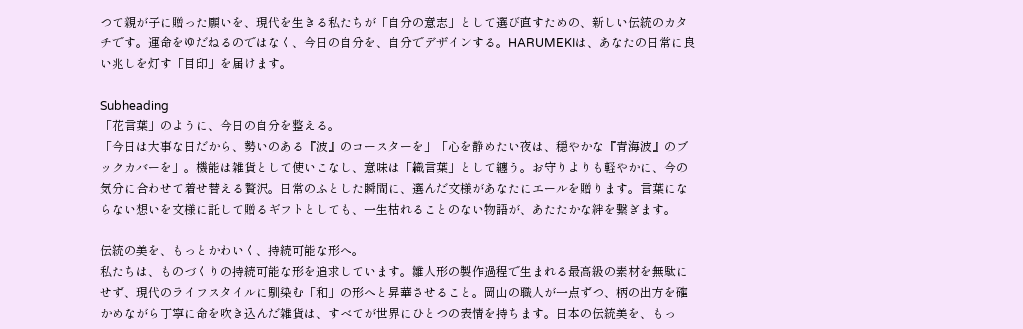つて親が子に贈った願いを、現代を生きる私たちが「自分の意志」として選び直すための、新しい伝統のカタチです。運命をゆだねるのではなく、今日の自分を、自分でデザインする。HARUMEKIは、あなたの日常に良い兆しを灯す「目印」を届けます。

Subheading
「花言葉」のように、今日の自分を整える。
「今日は大事な日だから、勢いのある『波』のコースターを」「心を静めたい夜は、穏やかな『青海波』のブックカバーを」。機能は雑貨として使いこなし、意味は「織言葉」として纏う。お守りよりも軽やかに、今の気分に合わせて着せ替える贅沢。日常のふとした瞬間に、選んだ文様があなたにエールを贈ります。言葉にならない想いを文様に託して贈るギフトとしても、一生枯れることのない物語が、あたたかな絆を繋ぎます。

伝統の美を、もっとかわいく、持続可能な形へ。
私たちは、ものづくりの持続可能な形を追求しています。雛人形の製作過程で生まれる最高級の素材を無駄にせず、現代のライフスタイルに馴染む「和」の形へと昇華させること。岡山の職人が一点ずつ、柄の出方を確かめながら丁寧に命を吹き込んだ雑貨は、すべてが世界にひとつの表情を持ちます。日本の伝統美を、もっ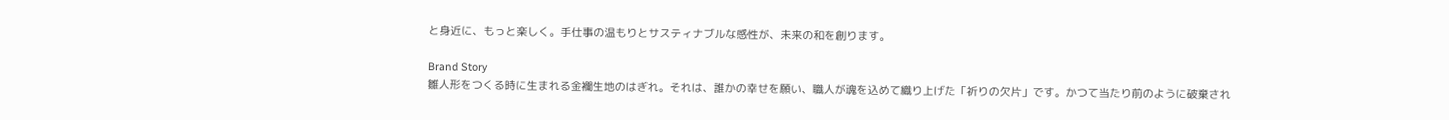と身近に、もっと楽しく。手仕事の温もりとサスティナブルな感性が、未来の和を創ります。

Brand Story
雛人形をつくる時に生まれる金襴生地のはぎれ。それは、誰かの幸せを願い、職人が魂を込めて織り上げた「祈りの欠片」です。かつて当たり前のように破棄され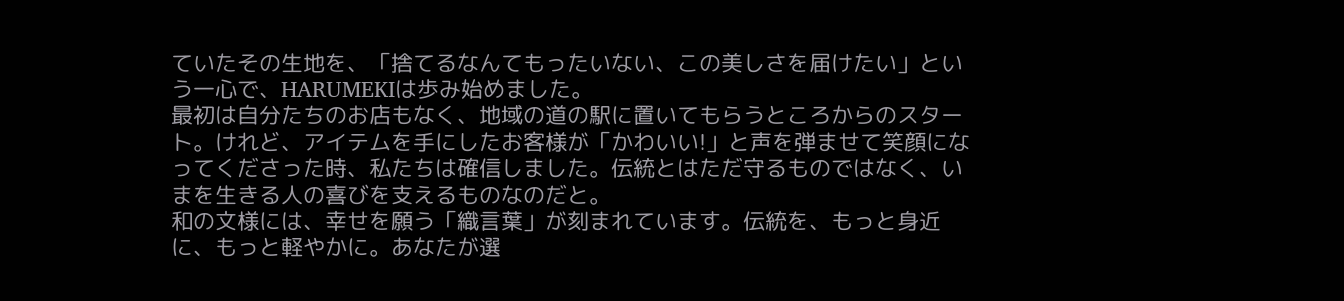ていたその生地を、「捨てるなんてもったいない、この美しさを届けたい」という一心で、HARUMEKIは歩み始めました。
最初は自分たちのお店もなく、地域の道の駅に置いてもらうところからのスタート。けれど、アイテムを手にしたお客様が「かわいい!」と声を弾ませて笑顔になってくださった時、私たちは確信しました。伝統とはただ守るものではなく、いまを生きる人の喜びを支えるものなのだと。
和の文様には、幸せを願う「織言葉」が刻まれています。伝統を、もっと身近に、もっと軽やかに。あなたが選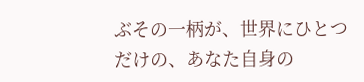ぶその一柄が、世界にひとつだけの、あなた自身の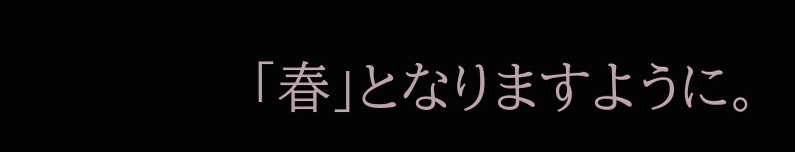「春」となりますように。